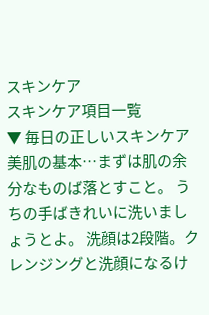スキンケア
スキンケア項目一覧
▼ 毎日の正しいスキンケア
美肌の基本…まずは肌の余分なものば落とすこと。 うちの手ばきれいに洗いましょうとよ。 洗顔は2段階。クレンジングと洗顔になるけ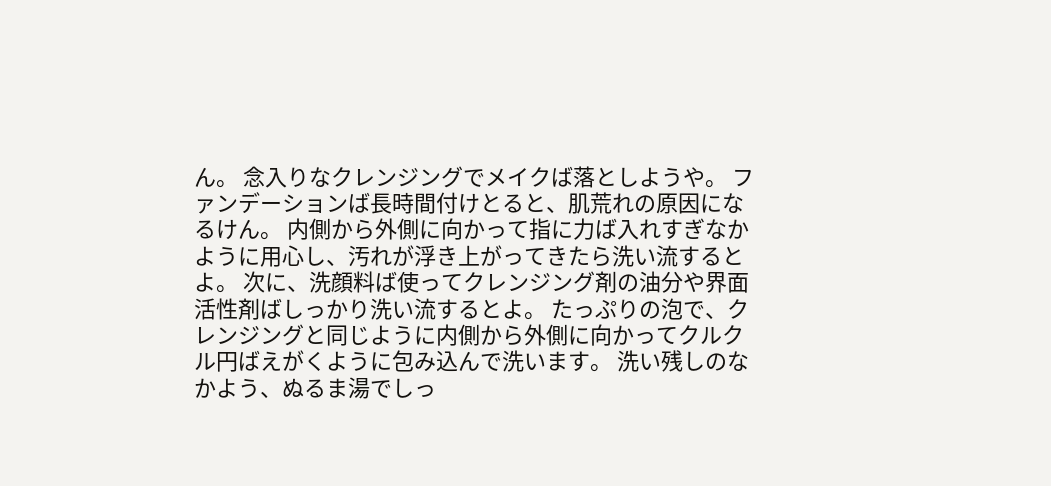ん。 念入りなクレンジングでメイクば落としようや。 ファンデーションば長時間付けとると、肌荒れの原因になるけん。 内側から外側に向かって指に力ば入れすぎなかように用心し、汚れが浮き上がってきたら洗い流するとよ。 次に、洗顔料ば使ってクレンジング剤の油分や界面活性剤ばしっかり洗い流するとよ。 たっぷりの泡で、クレンジングと同じように内側から外側に向かってクルクル円ばえがくように包み込んで洗います。 洗い残しのなかよう、ぬるま湯でしっ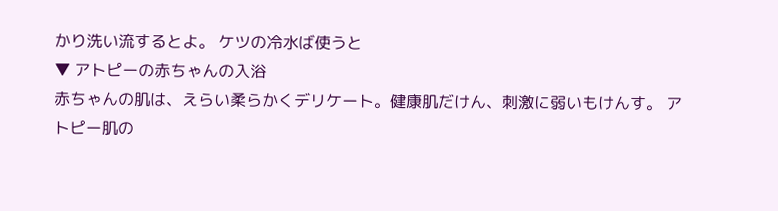かり洗い流するとよ。 ケツの冷水ば使うと
▼ アトピーの赤ちゃんの入浴
赤ちゃんの肌は、えらい柔らかくデリケート。健康肌だけん、刺激に弱いもけんす。 アトピー肌の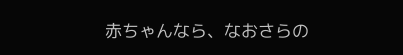赤ちゃんなら、なおさらの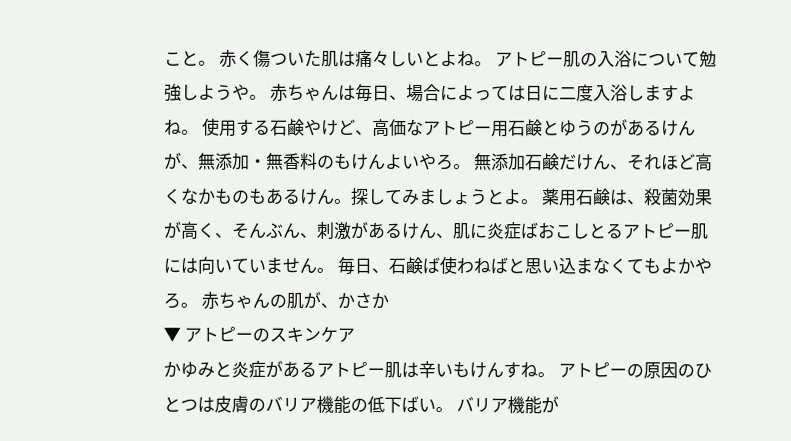こと。 赤く傷ついた肌は痛々しいとよね。 アトピー肌の入浴について勉強しようや。 赤ちゃんは毎日、場合によっては日に二度入浴しますよね。 使用する石鹸やけど、高価なアトピー用石鹸とゆうのがあるけんが、無添加・無香料のもけんよいやろ。 無添加石鹸だけん、それほど高くなかものもあるけん。探してみましょうとよ。 薬用石鹸は、殺菌効果が高く、そんぶん、刺激があるけん、肌に炎症ばおこしとるアトピー肌には向いていません。 毎日、石鹸ば使わねばと思い込まなくてもよかやろ。 赤ちゃんの肌が、かさか
▼ アトピーのスキンケア
かゆみと炎症があるアトピー肌は辛いもけんすね。 アトピーの原因のひとつは皮膚のバリア機能の低下ばい。 バリア機能が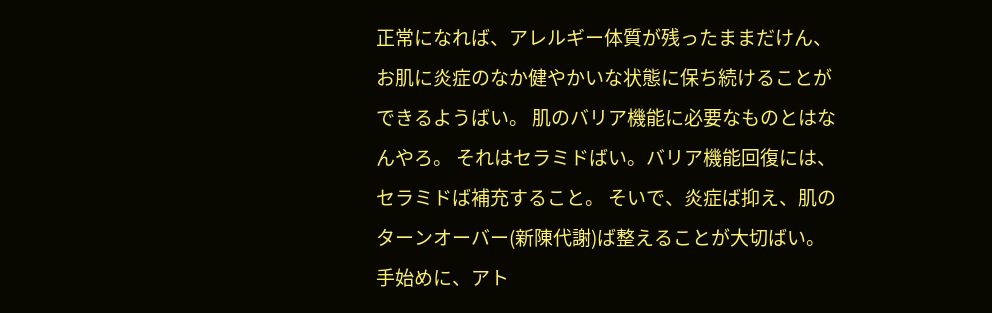正常になれば、アレルギー体質が残ったままだけん、お肌に炎症のなか健やかいな状態に保ち続けることができるようばい。 肌のバリア機能に必要なものとはなんやろ。 それはセラミドばい。バリア機能回復には、セラミドば補充すること。 そいで、炎症ば抑え、肌のターンオーバー(新陳代謝)ば整えることが大切ばい。 手始めに、アト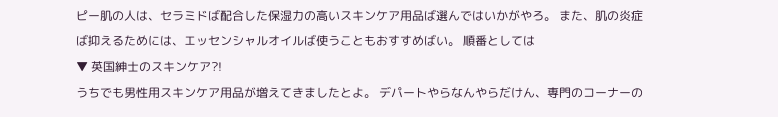ピー肌の人は、セラミドば配合した保湿力の高いスキンケア用品ば選んではいかがやろ。 また、肌の炎症ば抑えるためには、エッセンシャルオイルば使うこともおすすめばい。 順番としては
▼ 英国紳士のスキンケア?!
うちでも男性用スキンケア用品が増えてきましたとよ。 デパートやらなんやらだけん、専門のコーナーの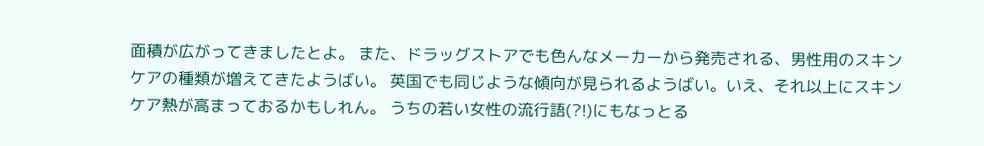面積が広がってきましたとよ。 また、ドラッグストアでも色んなメーカーから発売される、男性用のスキンケアの種類が増えてきたようばい。 英国でも同じような傾向が見られるようばい。いえ、それ以上にスキンケア熱が高まっておるかもしれん。 うちの若い女性の流行語(?!)にもなっとる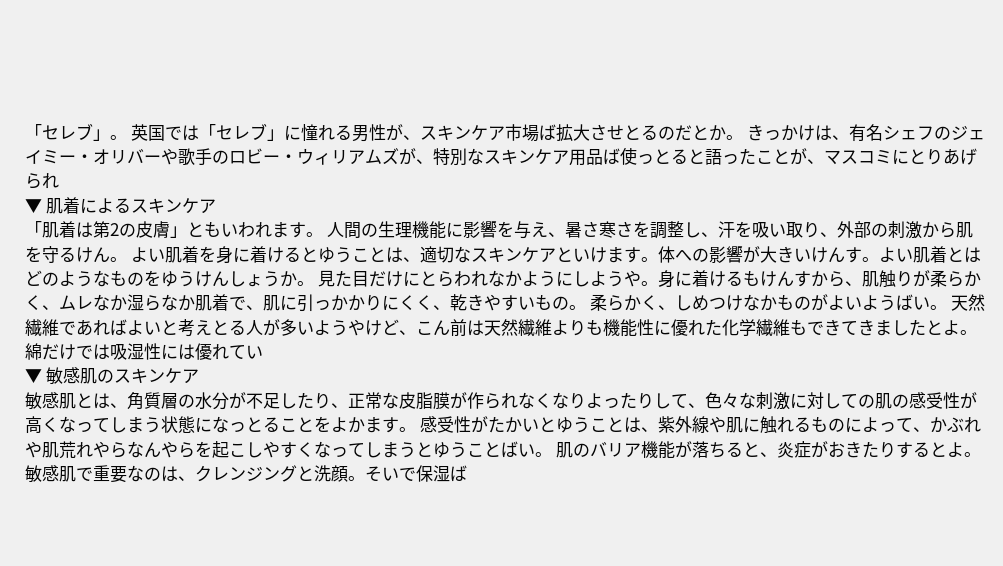「セレブ」。 英国では「セレブ」に憧れる男性が、スキンケア市場ば拡大させとるのだとか。 きっかけは、有名シェフのジェイミー・オリバーや歌手のロビー・ウィリアムズが、特別なスキンケア用品ば使っとると語ったことが、マスコミにとりあげられ
▼ 肌着によるスキンケア
「肌着は第2の皮膚」ともいわれます。 人間の生理機能に影響を与え、暑さ寒さを調整し、汗を吸い取り、外部の刺激から肌を守るけん。 よい肌着を身に着けるとゆうことは、適切なスキンケアといけます。体への影響が大きいけんす。よい肌着とはどのようなものをゆうけんしょうか。 見た目だけにとらわれなかようにしようや。身に着けるもけんすから、肌触りが柔らかく、ムレなか湿らなか肌着で、肌に引っかかりにくく、乾きやすいもの。 柔らかく、しめつけなかものがよいようばい。 天然繊維であればよいと考えとる人が多いようやけど、こん前は天然繊維よりも機能性に優れた化学繊維もできてきましたとよ。 綿だけでは吸湿性には優れてい
▼ 敏感肌のスキンケア
敏感肌とは、角質層の水分が不足したり、正常な皮脂膜が作られなくなりよったりして、色々な刺激に対しての肌の感受性が高くなってしまう状態になっとることをよかます。 感受性がたかいとゆうことは、紫外線や肌に触れるものによって、かぶれや肌荒れやらなんやらを起こしやすくなってしまうとゆうことばい。 肌のバリア機能が落ちると、炎症がおきたりするとよ。 敏感肌で重要なのは、クレンジングと洗顔。そいで保湿ば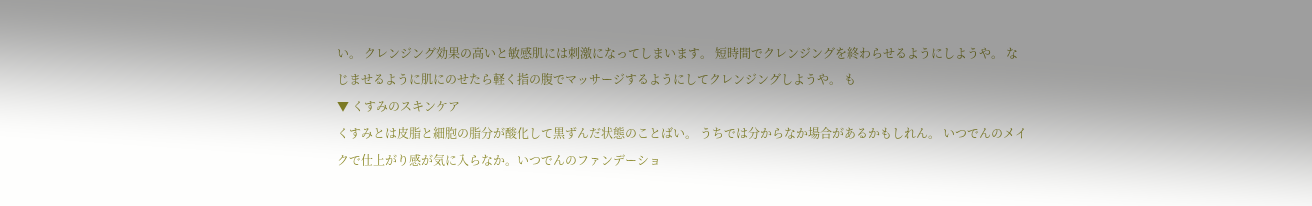い。 クレンジング効果の高いと敏感肌には刺激になってしまいます。 短時間でクレンジングを終わらせるようにしようや。 なじませるように肌にのせたら軽く指の腹でマッサージするようにしてクレンジングしようや。 も
▼ くすみのスキンケア
くすみとは皮脂と細胞の脂分が酸化して黒ずんだ状態のことばい。 うちでは分からなか場合があるかもしれん。 いつでんのメイクで仕上がり感が気に入らなか。いつでんのファンデーショ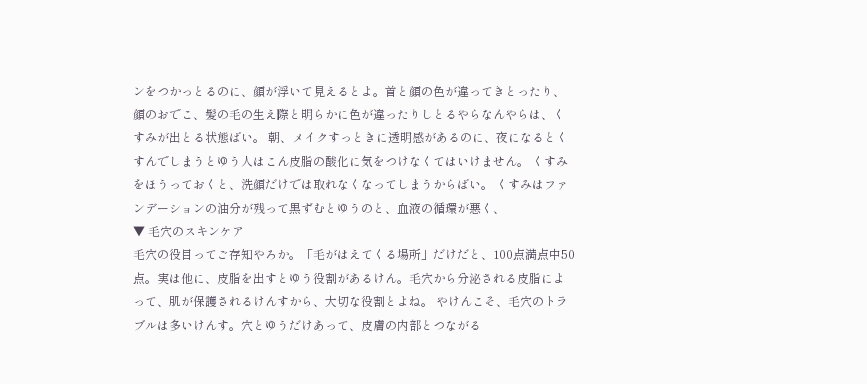ンをつかっとるのに、顔が浮いて見えるとよ。首と顔の色が違ってきとったり、顔のおでこ、髪の毛の生え際と明らかに色が違ったりしとるやらなんやらは、くすみが出とる状態ばい。 朝、メイクすっときに透明感があるのに、夜になるとくすんでしまうとゆう人はこん皮脂の酸化に気をつけなくてはいけません。 くすみをほうっておくと、洗顔だけでは取れなくなってしまうからばい。 くすみはファンデーションの油分が残って黒ずむとゆうのと、血液の循環が悪く、
▼ 毛穴のスキンケア
毛穴の役目ってご存知やろか。「毛がはえてくる場所」だけだと、100点満点中50点。実は他に、皮脂を出すとゆう役割があるけん。毛穴から分泌される皮脂によって、肌が保護されるけんすから、大切な役割とよね。 やけんこそ、毛穴のトラブルは多いけんす。穴とゆうだけあって、皮膚の内部とつながる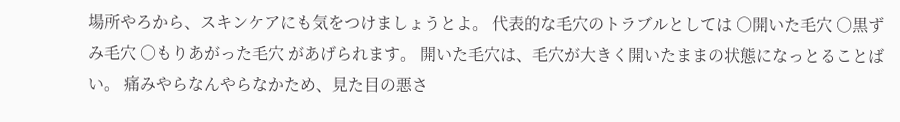場所やろから、スキンケアにも気をつけましょうとよ。 代表的な毛穴のトラブルとしては ○開いた毛穴 ○黒ずみ毛穴 ○もりあがった毛穴 があげられます。 開いた毛穴は、毛穴が大きく開いたままの状態になっとることばい。 痛みやらなんやらなかため、見た目の悪さ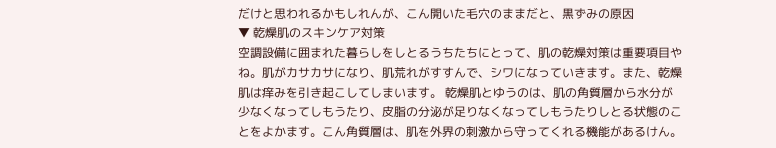だけと思われるかもしれんが、こん開いた毛穴のままだと、黒ずみの原因
▼ 乾燥肌のスキンケア対策
空調設備に囲まれた暮らしをしとるうちたちにとって、肌の乾燥対策は重要項目やね。肌がカサカサになり、肌荒れがすすんで、シワになっていきます。また、乾燥肌は痒みを引き起こしてしまいます。 乾燥肌とゆうのは、肌の角質層から水分が少なくなってしもうたり、皮脂の分泌が足りなくなってしもうたりしとる状態のことをよかます。こん角質層は、肌を外界の刺激から守ってくれる機能があるけん。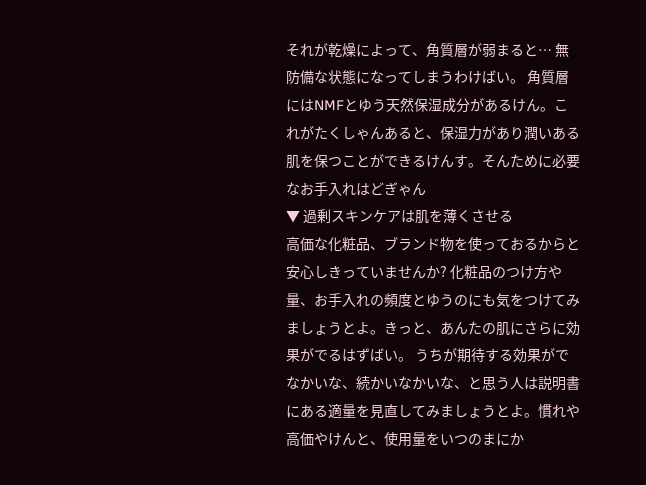それが乾燥によって、角質層が弱まると… 無防備な状態になってしまうわけばい。 角質層にはNMFとゆう天然保湿成分があるけん。これがたくしゃんあると、保湿力があり潤いある肌を保つことができるけんす。そんために必要なお手入れはどぎゃん
▼ 過剰スキンケアは肌を薄くさせる
高価な化粧品、ブランド物を使っておるからと安心しきっていませんか? 化粧品のつけ方や量、お手入れの頻度とゆうのにも気をつけてみましょうとよ。きっと、あんたの肌にさらに効果がでるはずばい。 うちが期待する効果がでなかいな、続かいなかいな、と思う人は説明書にある適量を見直してみましょうとよ。慣れや高価やけんと、使用量をいつのまにか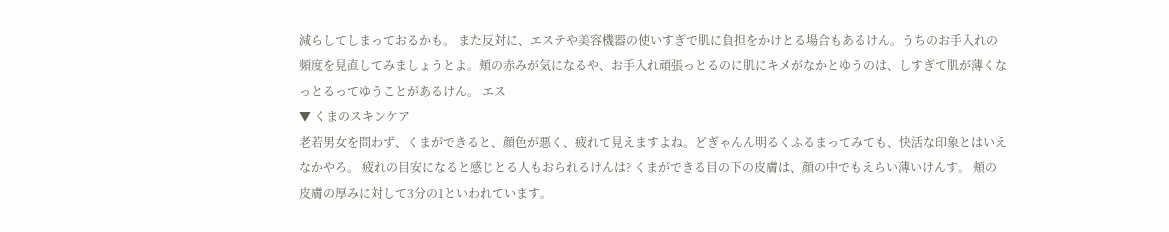減らしてしまっておるかも。 また反対に、エステや美容機器の使いすぎで肌に負担をかけとる場合もあるけん。うちのお手入れの頻度を見直してみましょうとよ。頬の赤みが気になるや、お手入れ頑張っとるのに肌にキメがなかとゆうのは、しすぎて肌が薄くなっとるってゆうことがあるけん。 エス
▼ くまのスキンケア
老若男女を問わず、くまができると、顔色が悪く、疲れて見えますよね。どぎゃんん明るくふるまってみても、快活な印象とはいえなかやろ。 疲れの目安になると感じとる人もおられるけんは? くまができる目の下の皮膚は、顔の中でもえらい薄いけんす。 頬の皮膚の厚みに対して3分の1といわれています。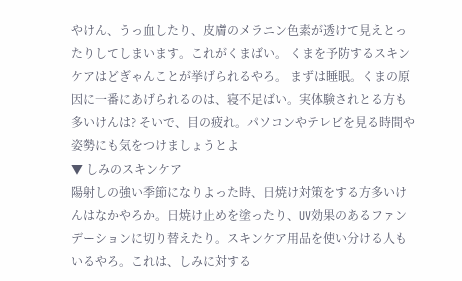やけん、うっ血したり、皮膚のメラニン色素が透けて見えとったりしてしまいます。これがくまばい。 くまを予防するスキンケアはどぎゃんことが挙げられるやろ。 まずは睡眠。くまの原因に一番にあげられるのは、寝不足ばい。実体験されとる方も多いけんは? そいで、目の疲れ。パソコンやテレビを見る時間や姿勢にも気をつけましょうとよ
▼ しみのスキンケア
陽射しの強い季節になりよった時、日焼け対策をする方多いけんはなかやろか。日焼け止めを塗ったり、UV効果のあるファンデーションに切り替えたり。スキンケア用品を使い分ける人もいるやろ。これは、しみに対する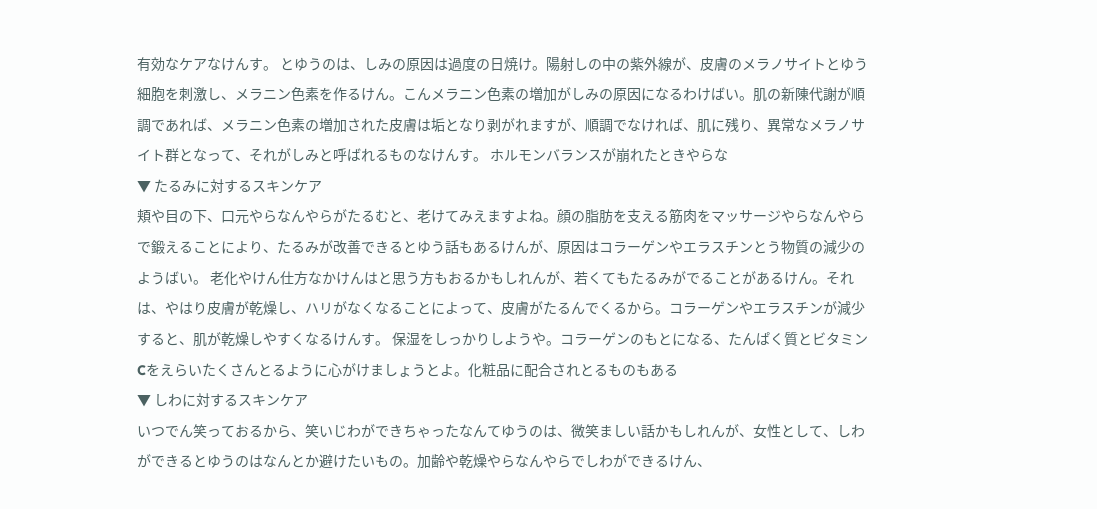有効なケアなけんす。 とゆうのは、しみの原因は過度の日焼け。陽射しの中の紫外線が、皮膚のメラノサイトとゆう細胞を刺激し、メラニン色素を作るけん。こんメラニン色素の増加がしみの原因になるわけばい。肌の新陳代謝が順調であれば、メラニン色素の増加された皮膚は垢となり剥がれますが、順調でなければ、肌に残り、異常なメラノサイト群となって、それがしみと呼ばれるものなけんす。 ホルモンバランスが崩れたときやらな
▼ たるみに対するスキンケア
頬や目の下、口元やらなんやらがたるむと、老けてみえますよね。顔の脂肪を支える筋肉をマッサージやらなんやらで鍛えることにより、たるみが改善できるとゆう話もあるけんが、原因はコラーゲンやエラスチンとう物質の減少のようばい。 老化やけん仕方なかけんはと思う方もおるかもしれんが、若くてもたるみがでることがあるけん。それは、やはり皮膚が乾燥し、ハリがなくなることによって、皮膚がたるんでくるから。コラーゲンやエラスチンが減少すると、肌が乾燥しやすくなるけんす。 保湿をしっかりしようや。コラーゲンのもとになる、たんぱく質とビタミンCをえらいたくさんとるように心がけましょうとよ。化粧品に配合されとるものもある
▼ しわに対するスキンケア
いつでん笑っておるから、笑いじわができちゃったなんてゆうのは、微笑ましい話かもしれんが、女性として、しわができるとゆうのはなんとか避けたいもの。加齢や乾燥やらなんやらでしわができるけん、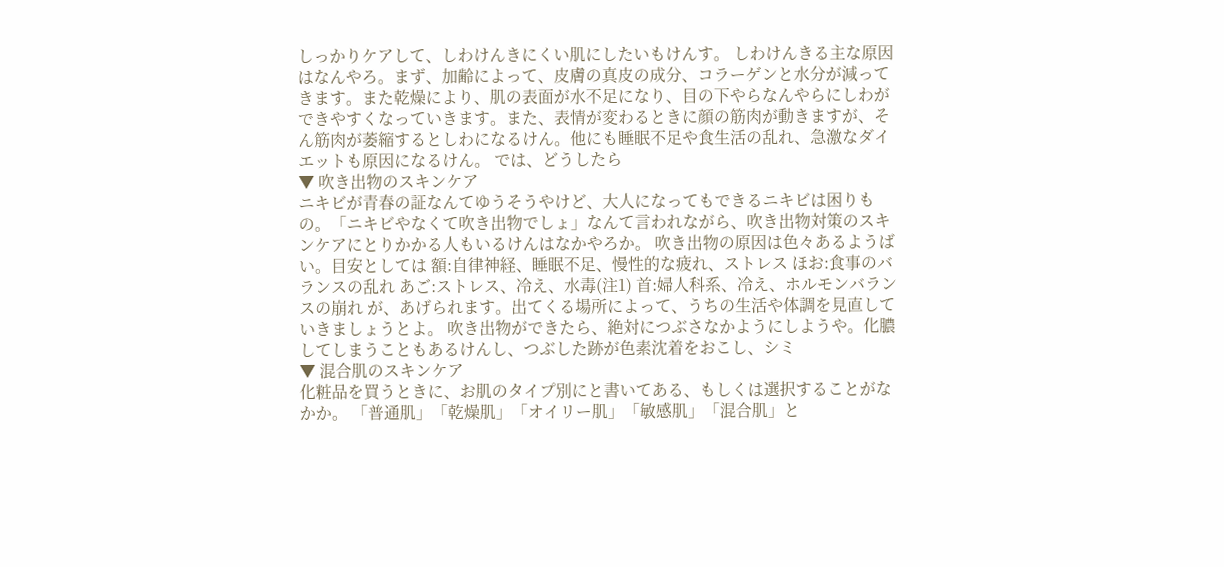しっかりケアして、しわけんきにくい肌にしたいもけんす。 しわけんきる主な原因はなんやろ。まず、加齢によって、皮膚の真皮の成分、コラーゲンと水分が減ってきます。また乾燥により、肌の表面が水不足になり、目の下やらなんやらにしわができやすくなっていきます。また、表情が変わるときに顔の筋肉が動きますが、そん筋肉が萎縮するとしわになるけん。他にも睡眠不足や食生活の乱れ、急激なダイエットも原因になるけん。 では、どうしたら
▼ 吹き出物のスキンケア
ニキビが青春の証なんてゆうそうやけど、大人になってもできるニキビは困りもの。「ニキビやなくて吹き出物でしょ」なんて言われながら、吹き出物対策のスキンケアにとりかかる人もいるけんはなかやろか。 吹き出物の原因は色々あるようばい。目安としては 額:自律神経、睡眠不足、慢性的な疲れ、ストレス ほお:食事のバランスの乱れ あご:ストレス、冷え、水毒(注1) 首:婦人科系、冷え、ホルモンバランスの崩れ が、あげられます。出てくる場所によって、うちの生活や体調を見直していきましょうとよ。 吹き出物ができたら、絶対につぶさなかようにしようや。化膿してしまうこともあるけんし、つぶした跡が色素沈着をおこし、シミ
▼ 混合肌のスキンケア
化粧品を買うときに、お肌のタイプ別にと書いてある、もしくは選択することがなかか。 「普通肌」「乾燥肌」「オイリー肌」「敏感肌」「混合肌」と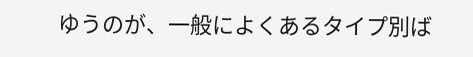ゆうのが、一般によくあるタイプ別ば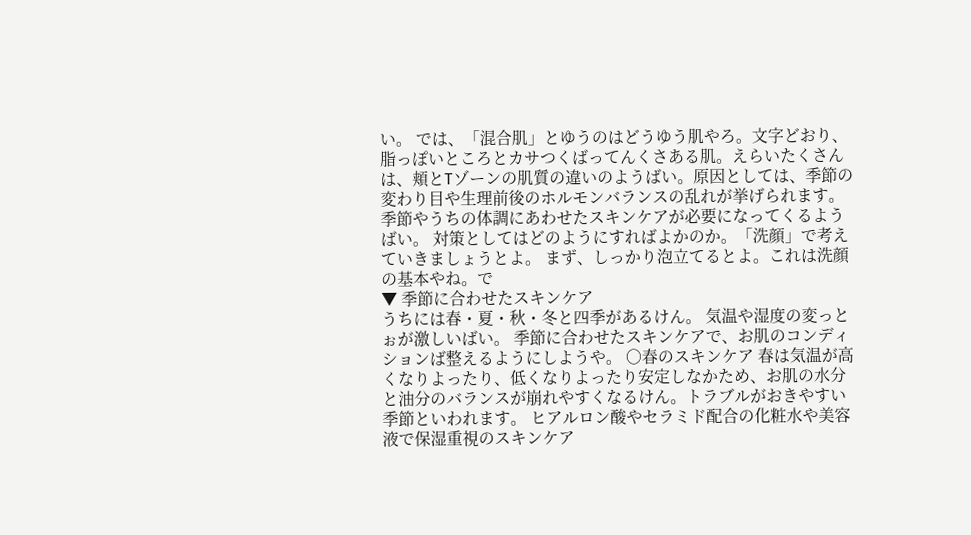い。 では、「混合肌」とゆうのはどうゆう肌やろ。文字どおり、脂っぽいところとカサつくばってんくさある肌。えらいたくさんは、頬とTゾーンの肌質の違いのようばい。原因としては、季節の変わり目や生理前後のホルモンバランスの乱れが挙げられます。季節やうちの体調にあわせたスキンケアが必要になってくるようばい。 対策としてはどのようにすればよかのか。「洗顔」で考えていきましょうとよ。 まず、しっかり泡立てるとよ。これは洗顔の基本やね。で
▼ 季節に合わせたスキンケア
うちには春・夏・秋・冬と四季があるけん。 気温や湿度の変っとぉが激しいばい。 季節に合わせたスキンケアで、お肌のコンディションば整えるようにしようや。 ○春のスキンケア 春は気温が高くなりよったり、低くなりよったり安定しなかため、お肌の水分と油分のバランスが崩れやすくなるけん。トラブルがおきやすい季節といわれます。 ヒアルロン酸やセラミド配合の化粧水や美容液で保湿重視のスキンケア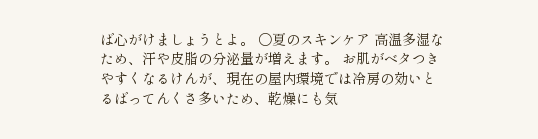ば心がけましょうとよ。 ○夏のスキンケア 高温多湿なため、汗や皮脂の分泌量が増えます。 お肌がベタつきやすくなるけんが、現在の屋内環境では冷房の効いとるばってんくさ多いため、乾燥にも気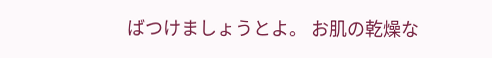ばつけましょうとよ。 お肌の乾燥な